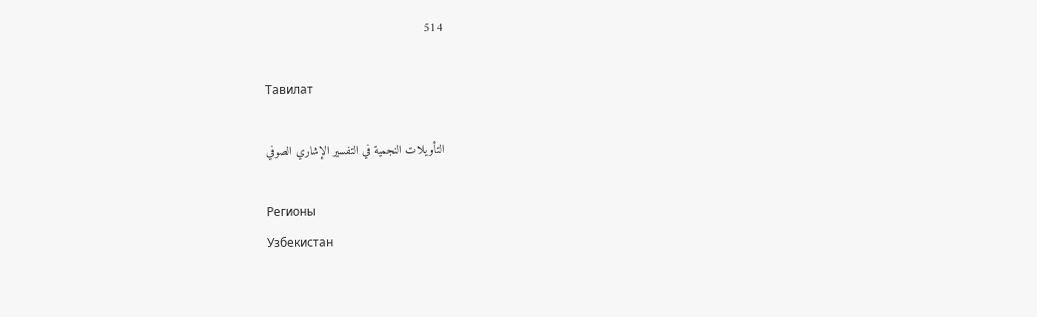514

Тавилат

التأويلات النجمية في التفسير الإشاري الصوفي

Регионы
Узбекистан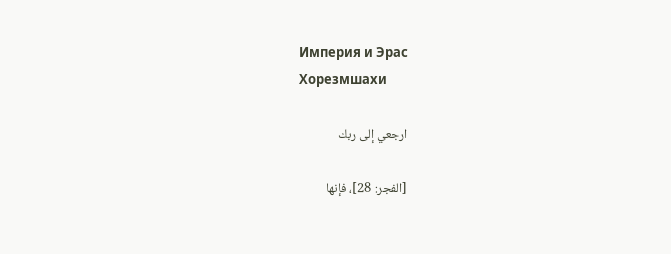Империя и Эрас
Хорезмшахи

ارجعي إلى ربك

[الفجر: 28]، فإنها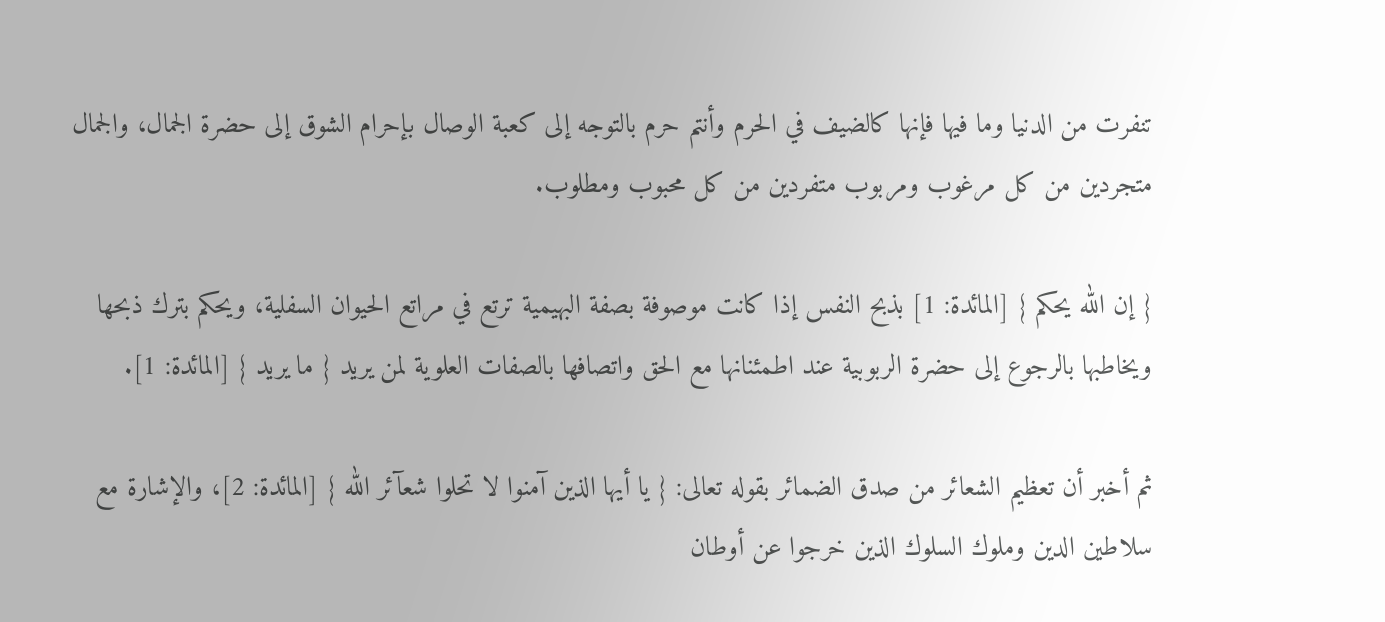تنفرت من الدنيا وما فيها فإنها كالضيف في الحرم وأنتم حرم بالتوجه إلى كعبة الوصال بإحرام الشوق إلى حضرة الجمال، والجمال متجردين من كل مرغوب ومربوب متفردين من كل محبوب ومطلوب.

{ إن الله يحكم } [المائدة: 1] بذبح النفس إذا كانت موصوفة بصفة البهيمية ترتع في مراتع الحيوان السفلية، ويحكم بترك ذبحها ويخاطبها بالرجوع إلى حضرة الربوبية عند اطمئنانها مع الحق واتصافها بالصفات العلوية لمن يريد { ما يريد } [المائدة: 1].

ثم أخبر أن تعظيم الشعائر من صدق الضمائر بقوله تعالى: { يا أيها الذين آمنوا لا تحلوا شعآئر الله } [المائدة: 2]، والإشارة مع سلاطين الدين وملوك السلوك الذين خرجوا عن أوطان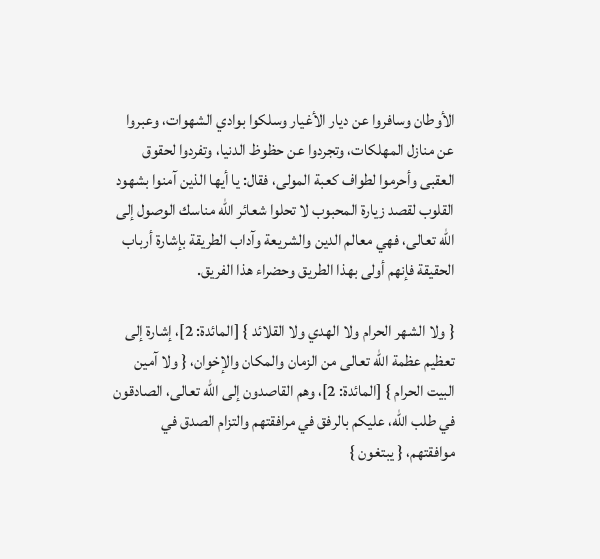الأوطان وسافروا عن ديار الأغيار وسلكوا بوادي الشهوات، وعبروا عن منازل المهلكات، وتجردوا عن حظوظ الدنيا، وتفردوا لحقوق العقبى وأحرموا لطواف كعبة المولى، فقال: يا أيها الذين آمنوا بشهود القلوب لقصد زيارة المحبوب لا تحلوا شعائر الله مناسك الوصول إلى الله تعالى، فهي معالم الدين والشريعة وآداب الطريقة بإشارة أرباب الحقيقة فإنهم أولى بهذا الطريق وحضراء هذا الفريق.

{ ولا الشهر الحرام ولا الهدي ولا القلائد } [المائدة: 2]، إشارة إلى تعظيم عظمة الله تعالى من الزمان والمكان والإخوان، { ولا آمين البيت الحرام } [المائدة: 2]، وهم القاصدون إلى الله تعالى، الصادقون في طلب الله، عليكم بالرفق في مرافقتهم والتزام الصدق في موافقتهم، { يبتغون }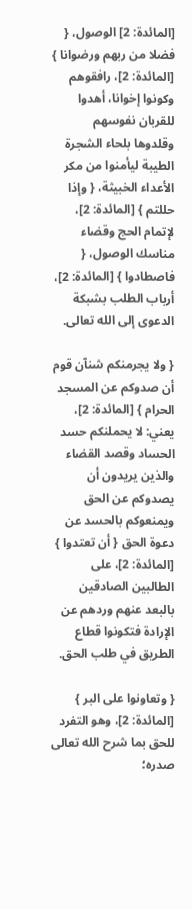[المائدة: 2] الوصول، { فضلا من ربهم ورضوانا } [المائدة: 2]، رافقوهم وكونوا إخوانا، أهدوا للقربان نفوسهم وقلدوها بلحاء الشجرة الطيبة ليأمنوا من مكر الأعداء الخبيثة، { وإذا حللتم } [المائدة: 2]، لإتمام الحج وقضاء مناسك الوصول، { فاصطادوا } [المائدة: 2]، أرباب الطلب بشبكة الدعوى إلى الله تعالى.

{ ولا يجرمنكم شنآن قوم أن صدوكم عن المسجد الحرام } [المائدة: 2]، يعني: لا يحملنكم حسد الحساد وقصد القضاء والذين يريدون أن يصدوكم عن الحق ويمنعوكم بالحسد عن دعوة الحق { أن تعتدوا } [المائدة: 2]، على الطالبين الصادقين بالبعد عنهم وردهم عن الإرادة فتكونوا قطاع الطريق في طلب الحق.

{ وتعاونوا على البر } [المائدة: 2]، وهو التفرد للحق بما شرح الله تعالى صدره؛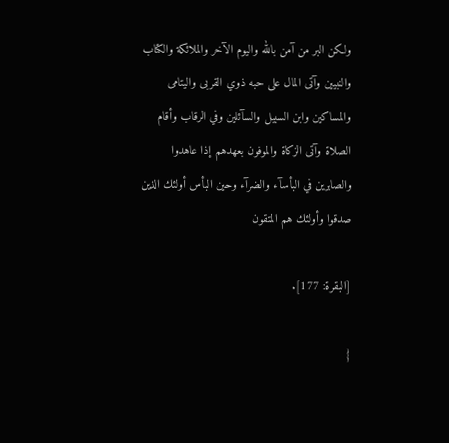ولكن البر من آمن بالله واليوم الآخر والملائكة والكتاب والنبيين وآتى المال على حبه ذوي القربى واليتامى والمساكين وابن السبيل والسآئلين وفي الرقاب وأقام الصلاة وآتى الزكاة والموفون بعهدهم إذا عاهدوا والصابرين في البأسآء والضرآء وحين البأس أولئك الذين صدقوا وأولئك هم المتقون

[البقرة: 177].

{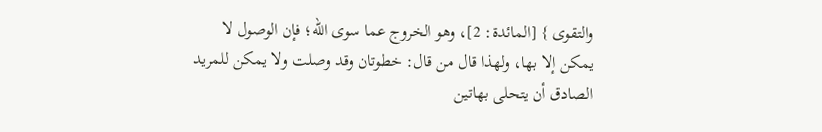والتقوى } [المائدة: 2]، وهو الخروج عما سوى الله؛ فإن الوصول لا يمكن إلا بها، ولهذا قال من قال: خطوتان وقد وصلت ولا يمكن للمريد الصادق أن يتحلى بهاتين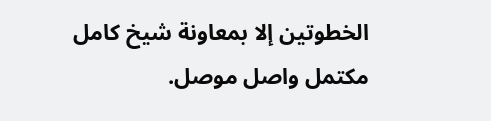الخطوتين إلا بمعاونة شيخ كامل مكتمل واصل موصل.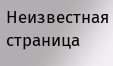Неизвестная страница